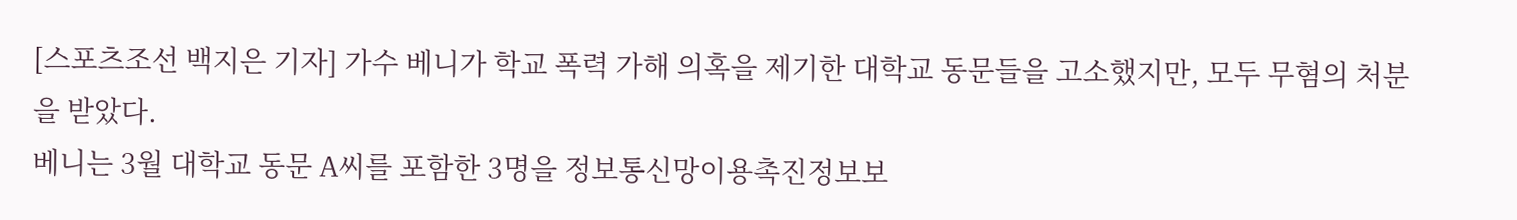[스포츠조선 백지은 기자] 가수 베니가 학교 폭력 가해 의혹을 제기한 대학교 동문들을 고소했지만, 모두 무혐의 처분을 받았다.
베니는 3월 대학교 동문 A씨를 포함한 3명을 정보통신망이용촉진정보보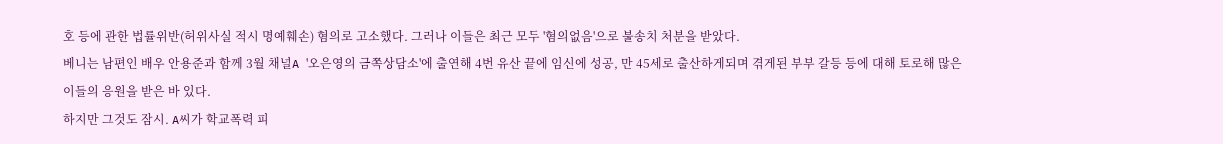호 등에 관한 법률위반(허위사실 적시 명예훼손) 혐의로 고소했다. 그러나 이들은 최근 모두 '혐의없음'으로 불송치 처분을 받았다.
베니는 남편인 배우 안용준과 함께 3월 채널A '오은영의 금쪽상담소'에 출연해 4번 유산 끝에 임신에 성공, 만 45세로 출산하게되며 겪게된 부부 갈등 등에 대해 토로해 많은 이들의 응원을 받은 바 있다.
하지만 그것도 잠시. A씨가 학교폭력 피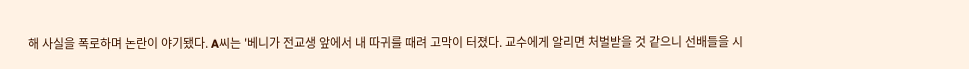해 사실을 폭로하며 논란이 야기됐다. A씨는 '베니가 전교생 앞에서 내 따귀를 때려 고막이 터졌다. 교수에게 알리면 처벌받을 것 같으니 선배들을 시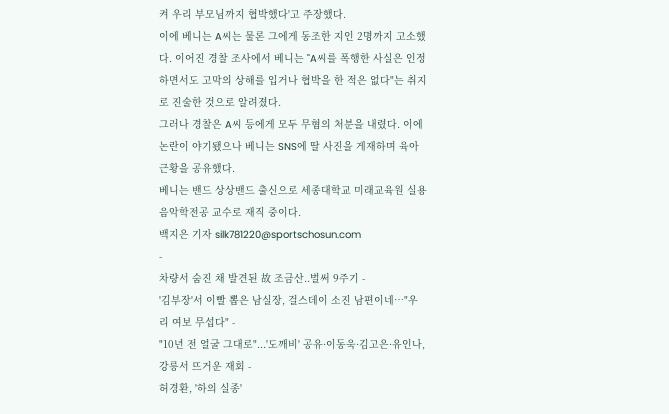켜 우리 부모님까지 협박했다'고 주장했다.
이에 베니는 A씨는 물론 그에게 동조한 지인 2명까지 고소했다. 이어진 경찰 조사에서 베니는 "A씨를 폭행한 사실은 인정하면서도 고막의 상해를 입거나 협박을 한 적은 없다"는 취지로 진술한 것으로 알려졌다.
그러나 경찰은 A씨 등에게 모두 무혐의 처분을 내렸다. 이에 논란이 야기됐으나 베니는 SNS에 딸 사진을 게재하며 육아 근황을 공유했다.
베니는 밴드 상상밴드 출신으로 세종대학교 미래교육원 실용음악학전공 교수로 재직 중이다.
백지은 기자 silk781220@sportschosun.com
-
차량서 숨진 채 발견된 故 조금산..벌써 9주기 -
'김부장'서 이빨 뽑은 남실장, 걸스데이 소진 남편이네…"우리 여보 무섭다" -
"10년 전 얼굴 그대로"...'도깨비' 공유·이동욱·김고은·유인나, 강릉서 뜨거운 재회 -
허경환, '하의 실종'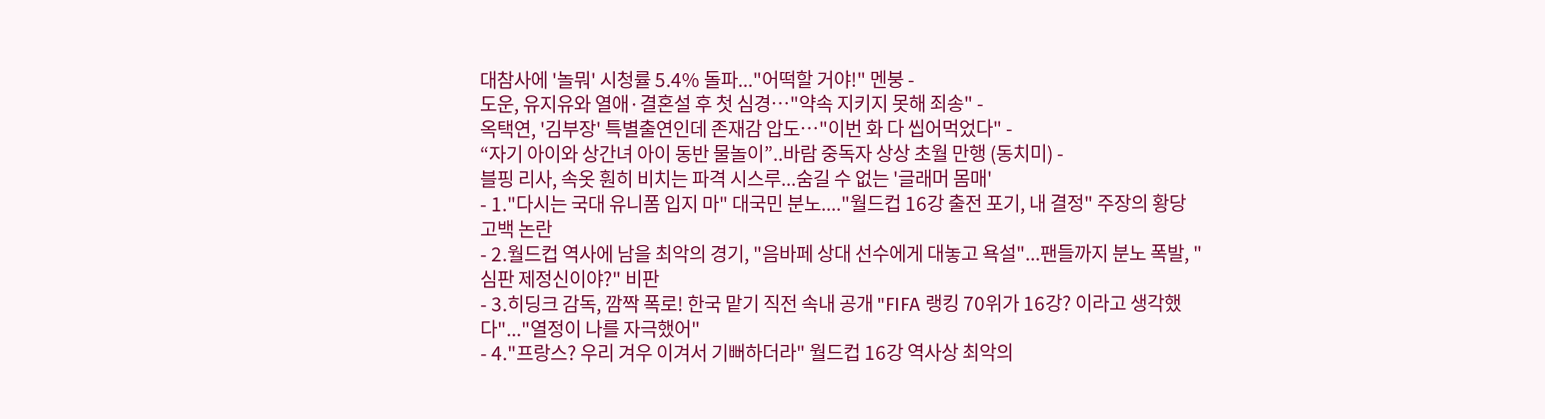대참사에 '놀뭐' 시청률 5.4% 돌파..."어떡할 거야!" 멘붕 -
도운, 유지유와 열애·결혼설 후 첫 심경…"약속 지키지 못해 죄송" -
옥택연, '김부장' 특별출연인데 존재감 압도…"이번 화 다 씹어먹었다" -
“자기 아이와 상간녀 아이 동반 물놀이”..바람 중독자 상상 초월 만행 (동치미) -
블핑 리사, 속옷 훤히 비치는 파격 시스루...숨길 수 없는 '글래머 몸매'
- 1."다시는 국대 유니폼 입지 마" 대국민 분노...."월드컵 16강 출전 포기, 내 결정" 주장의 황당 고백 논란
- 2.월드컵 역사에 남을 최악의 경기, "음바페 상대 선수에게 대놓고 욕설"...팬들까지 분노 폭발, "심판 제정신이야?" 비판
- 3.히딩크 감독, 깜짝 폭로! 한국 맡기 직전 속내 공개 "FIFA 랭킹 70위가 16강? 이라고 생각했다"..."열정이 나를 자극했어"
- 4."프랑스? 우리 겨우 이겨서 기뻐하더라" 월드컵 16강 역사상 최악의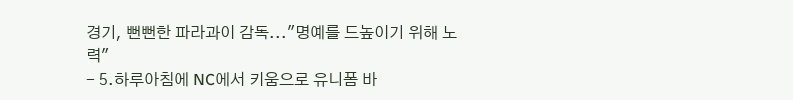경기, 뻔뻔한 파라과이 감독..."명예를 드높이기 위해 노력"
- 5.하루아침에 NC에서 키움으로 유니폼 바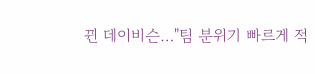뀐 데이비슨…"팀 분위기 빠르게 적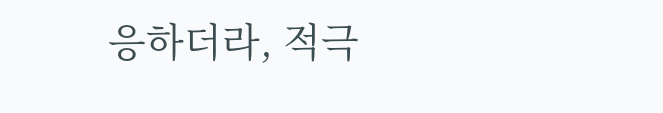응하더라, 적극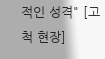적인 성격" [고척 현장]